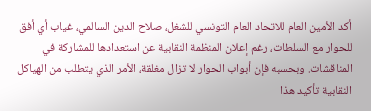أكد الأمين العام للاتحاد العام التونسي للشغل، صلاح الدين السالمي، غياب أي أفق للحوار مع السلطات، رغم إعلان المنظمة النقابية عن استعدادها للمشاركة في المناقشات. وبحسبه فإن أبواب الحوار لا تزال مغلقة، الأمر الذي يتطلب من الهياكل النقابية تأكيد هذا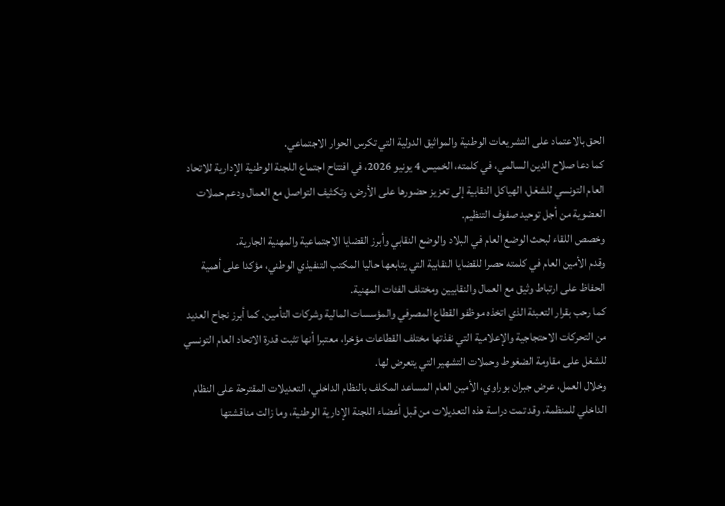الحق بالاعتماد على التشريعات الوطنية والمواثيق الدولية التي تكرس الحوار الاجتماعي.
كما دعا صلاح الدين السالمي، في كلمته، الخميس 4 يونيو 2026، في افتتاح اجتماع اللجنة الوطنية الإدارية للاتحاد العام التونسي للشغل، الهياكل النقابية إلى تعزيز حضورها على الأرض، وتكثيف التواصل مع العمال ودعم حملات العضوية من أجل توحيد صفوف التنظيم.
وخصص اللقاء لبحث الوضع العام في البلاد والوضع النقابي وأبرز القضايا الاجتماعية والمهنية الجارية.
وقدم الأمين العام في كلمته حصرا للقضايا النقابية التي يتابعها حاليا المكتب التنفيذي الوطني، مؤكدا على أهمية الحفاظ على ارتباط وثيق مع العمال والنقابيين ومختلف الفئات المهنية.
كما رحب بقرار التعبئة الذي اتخذه موظفو القطاع المصرفي والمؤسسات المالية وشركات التأمين. كما أبرز نجاح العديد من التحركات الاحتجاجية والإعلامية التي نفذتها مختلف القطاعات مؤخرا، معتبرا أنها تثبت قدرة الاتحاد العام التونسي للشغل على مقاومة الضغوط وحملات التشهير التي يتعرض لها.
وخلال العمل، عرض جبران بوراوي، الأمين العام المساعد المكلف بالنظام الداخلي، التعديلات المقترحة على النظام الداخلي للمنظمة. وقد تمت دراسة هذه التعديلات من قبل أعضاء اللجنة الإدارية الوطنية، وما زالت مناقشتها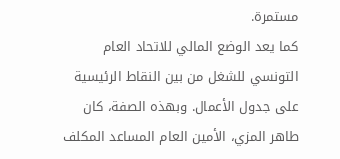مستمرة.
كما يعد الوضع المالي للاتحاد العام التونسي للشغل من بين النقاط الرئيسية على جدول الأعمال. وبهذه الصفة، كان طاهر المزي، الأمين العام المساعد المكلف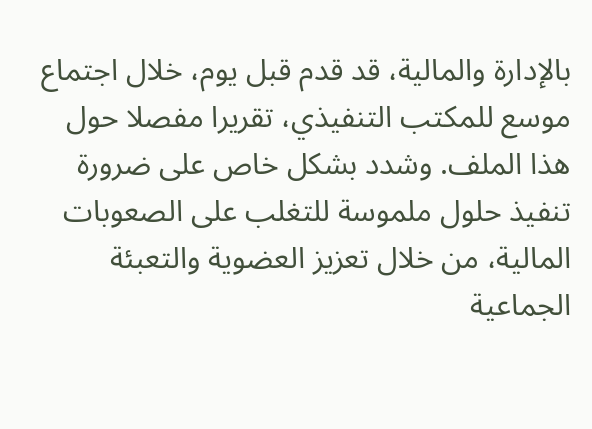بالإدارة والمالية، قد قدم قبل يوم، خلال اجتماع موسع للمكتب التنفيذي، تقريرا مفصلا حول هذا الملف. وشدد بشكل خاص على ضرورة تنفيذ حلول ملموسة للتغلب على الصعوبات المالية، من خلال تعزيز العضوية والتعبئة الجماعية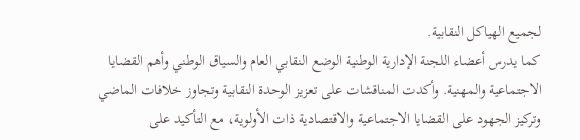لجميع الهياكل النقابية.
كما يدرس أعضاء اللجنة الإدارية الوطنية الوضع النقابي العام والسياق الوطني وأهم القضايا الاجتماعية والمهنية. وأكدت المناقشات على تعزيز الوحدة النقابية وتجاوز خلافات الماضي وتركيز الجهود على القضايا الاجتماعية والاقتصادية ذات الأولوية، مع التأكيد على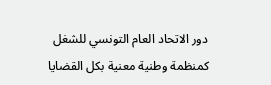دور الاتحاد العام التونسي للشغل كمنظمة وطنية معنية بكل القضايا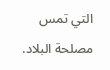التي تمس مصلحة البلاد.